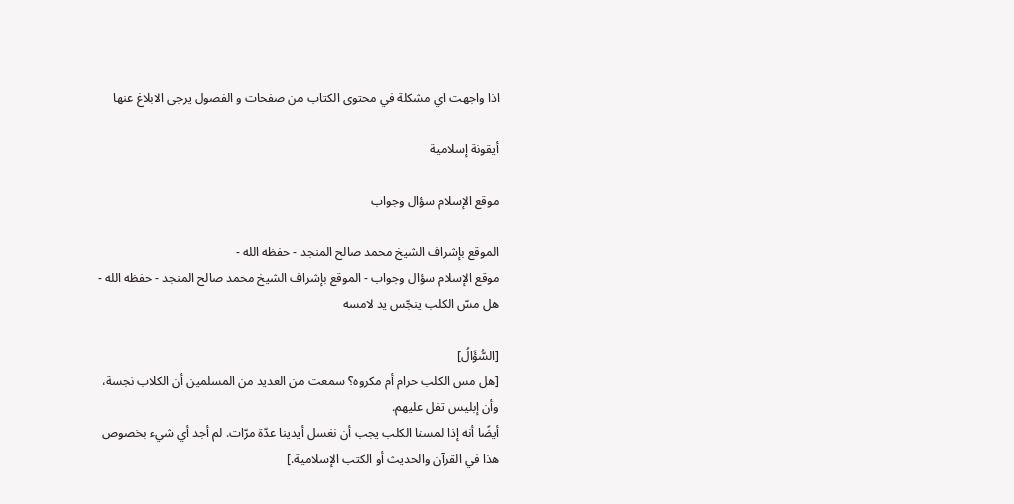اذا واجهت اي مشكلة في محتوى الكتاب من صفحات و الفصول يرجى الابلاغ عنها

أيقونة إسلامية

موقع الإسلام سؤال وجواب

الموقع بإشراف الشيخ محمد صالح المنجد - حفظه الله -
موقع الإسلام سؤال وجواب - الموقع بإشراف الشيخ محمد صالح المنجد - حفظه الله -
هل مسّ الكلب ينجّس يد لامسه

[السُّؤَالُ]
[هل مس الكلب حرام أم مكروه؟ سمعت من العديد من المسلمين أن الكلاب نجسة، وأن إبليس تفل عليهم.
أيضًا أنه إذا لمسنا الكلب يجب أن نغسل أيدينا عدّة مرّات. لم أجد أي شيء بخصوص هذا في القرآن والحديث أو الكتب الإسلامية.]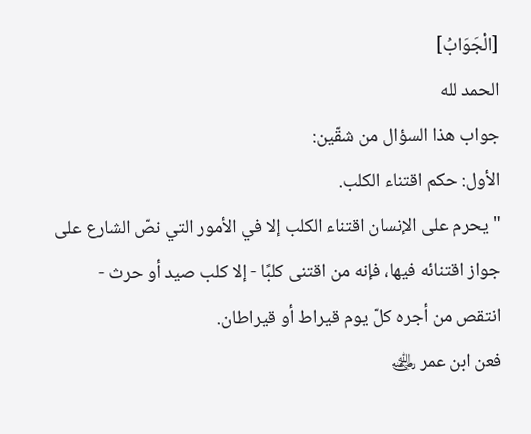[الْجَوَابُ]
الحمد لله
جواب هذا السؤال من شقّين:
الأول: حكم اقتناء الكلب.
" يحرم على الإنسان اقتناء الكلب إلا في الأمور التي نصّ الشارع على جواز اقتنائه فيها، فإنه من اقتنى كلبًا - إلا كلب صيد أو حرث - انتقص من أجره كلّ يوم قيراط أو قيراطان.
فعن ابن عمر ﵁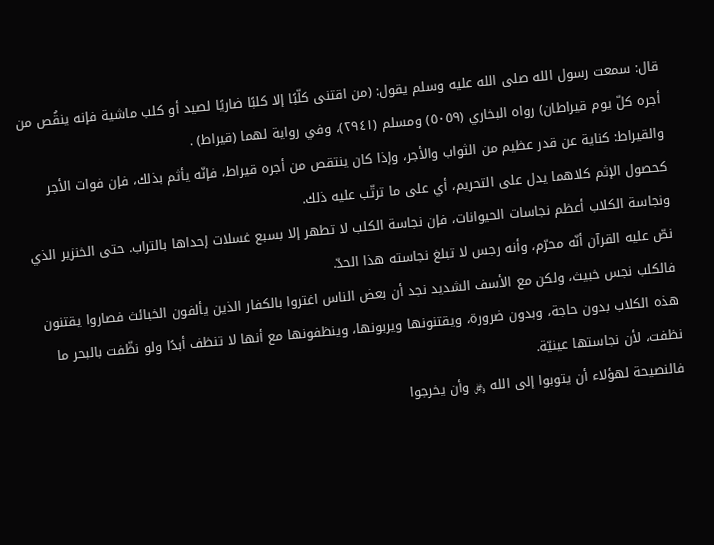قال: سمعت رسول الله صلى الله عليه وسلم يقول: (من اقتنى كلّبًا إلا كلبًا ضاريًا لصيد أو كلب ماشية فإنه ينقُص من أجره كلّ يوم قيراطان) رواه البخاري (٥٠٥٩) ومسلم (٢٩٤١)، وفي رواية لهما (قيراط) .
والقيراط: كناية عن قدر عظيم من الثواب والأجر، وإذا كان ينتقص من أجره قيراط، فإنّه يأثم بذلك، فإن فوات الأجر كحصول الإثم كلاهما يدل على التحريم، أي على ما ترتّب عليه ذلك.
ونجاسة الكلاب أعظم نجاسات الحيوانات، فإن نجاسة الكلب لا تطهر إلا بسبع غسلات إحداها بالتراب. حتى الخنزير الذي نصّ عليه القرآن أنّه محرّم، وأنه رجس لا تبلغ نجاسته هذا الحدّ.
فالكلب نجس خبيث، ولكن مع الأسف الشديد نجد أن بعض الناس اغتروا بالكفار الذين يألفون الخبائث فصاروا يقتنون هذه الكلاب بدون حاجة، وبدون ضرورة، ويقتنونها ويربونها، وينظفونها مع أنها لا تنظف أبدًا ولو نظّفت بالبحر ما نظفت، لأن نجاستها عينيّة.
فالنصيحة لهؤلاء أن يتوبوا إلى الله ﷿ وأن يخرجوا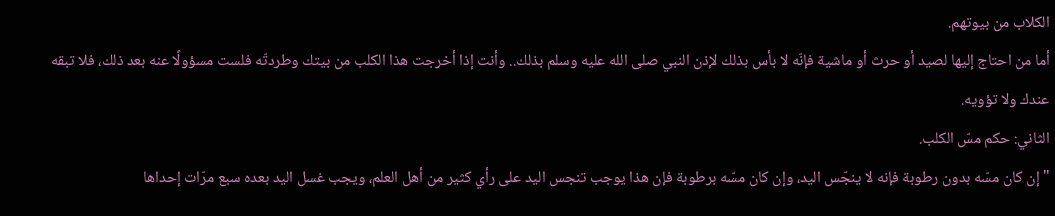الكلاب من بيوتهم.
أما من احتاج إليها لصيد أو حرث أو ماشية فإنّه لا بأس بذلك لإذن النبي صلى الله عليه وسلم بذلك.. وأنت إذا أخرجت هذا الكلب من بيتك وطردتّه فلست مسؤولًا عنه بعد ذلك، فلا تبقه عندك ولا تؤويه.
الثاني: حكم مسّ الكلب.
" إن كان مسّه بدون رطوبة فإنه لا ينجّس اليد، وإن كان مسّه برطوبة فإن هذا يوجب تنجس اليد على رأي كثير من أهل العلم، ويجب غسل اليد بعده سبع مرّات إحداها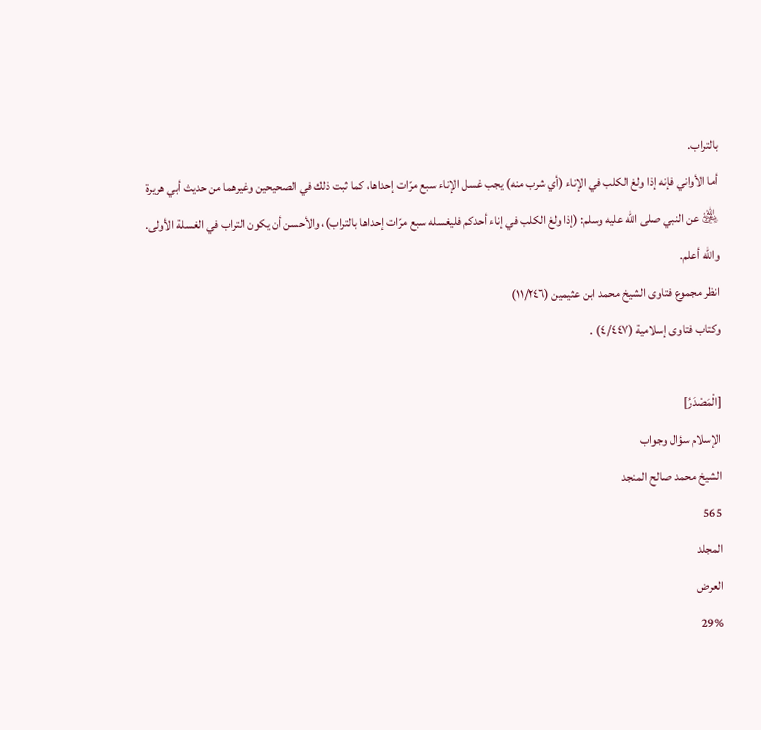بالتراب.
أما الأواني فإنه إذا ولغ الكلب في الإناء (أي شرب منه) يجب غسل الإناء سبع مرّات إحداها، كما ثبت ذلك في الصحيحين وغيرهما من حديث أبي هريرة ﵁ عن النبي صلى الله عليه وسلم: (إذا ولغ الكلب في إناء أحدكم فليغسله سبع مرّات إحداها بالتراب)، والأحسن أن يكون التراب في الغسلة الأولى. والله أعلم.
انظر مجموع فتاوى الشيخ محمد ابن عثيمين (١١/٢٤٦)
وكتاب فتاوى إسلامية (٤/٤٤٧) .

[الْمَصْدَرُ]
الإسلام سؤال وجواب
الشيخ محمد صالح المنجد
565
المجلد
العرض
29%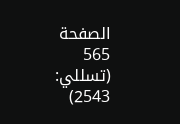الصفحة
565
(تسللي: 2543)